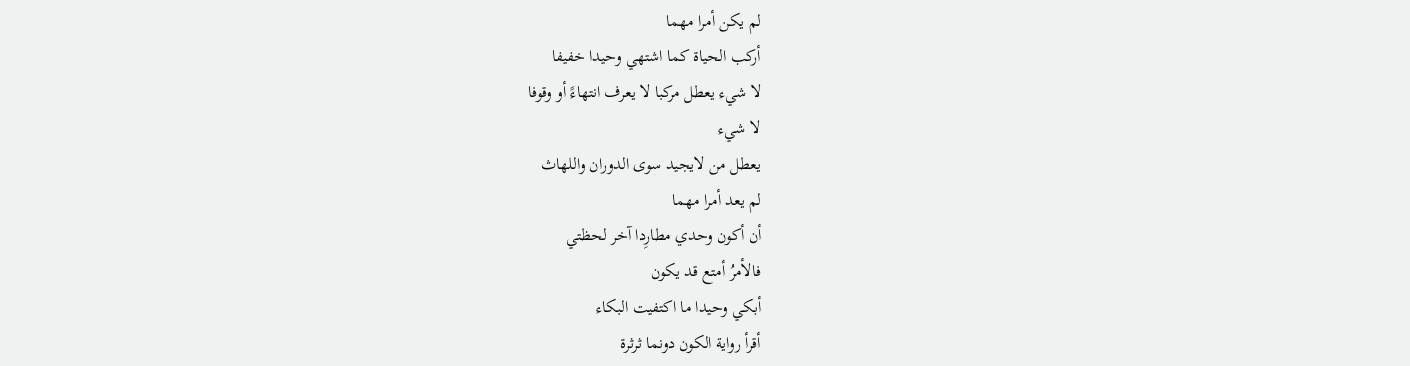لم يكن أمرا مهما
أركب الحياة كما اشتهي وحيدا خفيفا
لا شيء يعطل مركبا لا يعرف انتهاءً أو وقوفا
لا شيء
يعطل من لايجيد سوى الدوران واللهاث
لم يعد أمرا مهما
أن أكون وحدي مطارِدا آخر لحظتي
فالأمرُ أمتع قد يكون
أبكي وحيدا ما اكتفيت البكاء
أقرأ رواية الكون دونما ثرثرة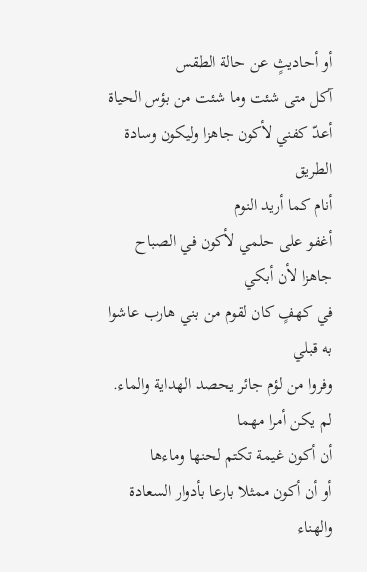أو أحاديثٍ عن حالة الطقس
آكل متى شئت وما شئت من بؤس الحياة
أعدّ كفني لأكون جاهزا وليكون وسادة الطريق
أنام كما أريد النوم
أغفو على حلمي لأكون في الصباح جاهزا لأن أبكي
في كهفٍ كان لقوم من بني هارب عاشوا به قبلي
وفروا من لؤم جائر يحصد الهداية والماء.
لم يكن أمرا مهما
أن أكون غيمة تكتم لحنها وماءها
أو أن أكون ممثلا بارعا بأدوار السعادة والهناء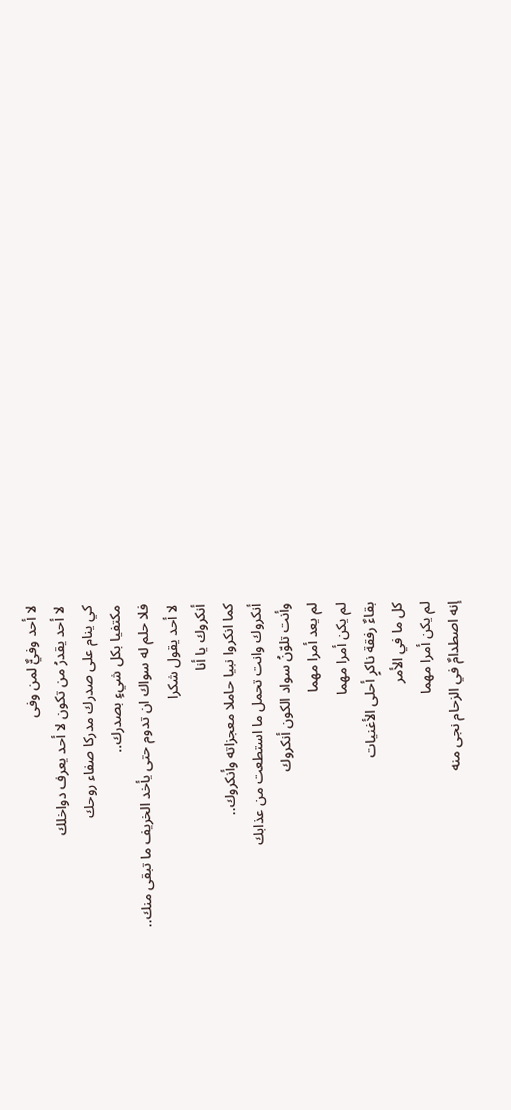لا أحد وفيٌّ لمن وفى
لا أحد يقدرُ من تكون لا أحد يعرف دواخلك
كي ينام على صدرك مدركا صفاء روحك
مكتفيا بكل شيءٍ بصدرك..
فلا حلم له سواك ان تدوم حتى يأخد الخريف ما تبقى منك..
لا أحد يقول شكرا
أنكروك يا أنا
كما انكروا نبيا حاملا معجزاته وأنكروك..
أنكروك وانت تحمل ما استطعت من عذابك
وأنت تلوّنُ سواد الكون أنكروك
لم يعد أمرا مهما
لم يكن أمرا مهما
بقاءٌ رفقة ناكرٍ أحلى الأغنيات
كل ما في الأمر
لم يكن أمرا مهما
إنه اصطدامٌ في الزحام نجى منه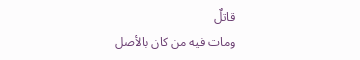قاتلٌ
ومات فيه من كان بالأصل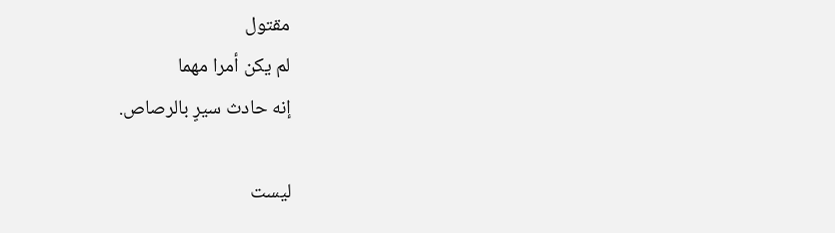مقتول
لم يكن أمرا مهما
إنه حادث سيرٍ بالرصاص.

ليست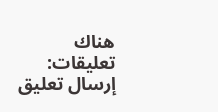هناك تعليقات:
إرسال تعليق